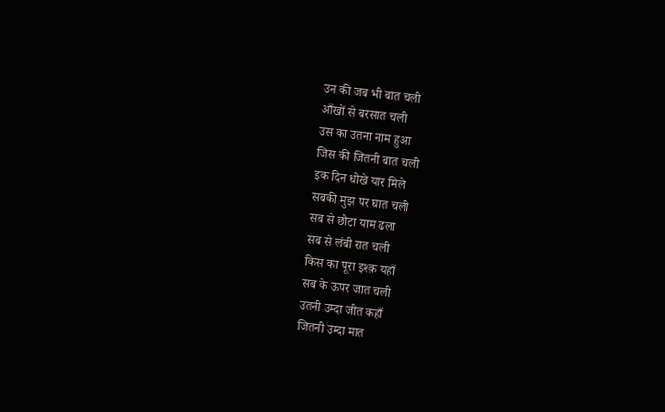उन की जब भी बात चली
आँखों से बरसात चली
उस का उतना नाम हुआ
जिस की जितनी बात चली
इक दिन धोखे यार मिले
सबकी मुझ पर घात चली
सब से छोटा याम ढला
सब से लंबी रात चली
किस का पूरा इश्क़ यहाँ
सब के ऊपर जात चली
उतनी उम्दा जीत कहाँ
जितनी उम्दा मात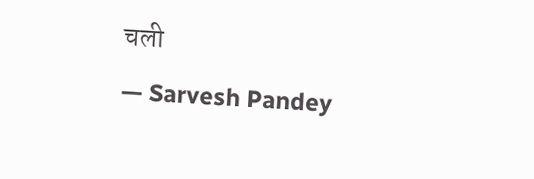चली
— Sarvesh Pandey